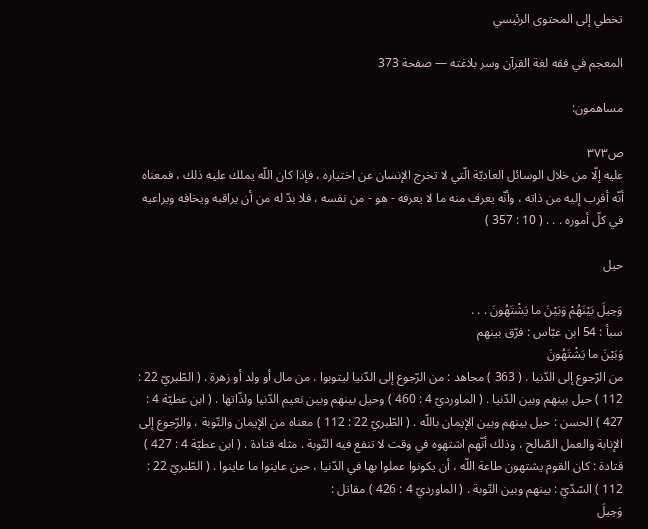تخطي إلى المحتوى الرئيسي

المعجم في فقه لغة القرآن وسر بلاغته — صفحة 373

مساهمون:

ص٣٧٣
عليه إلّا من خلال الوسائل العاديّة الّتي لا تخرج الإنسان عن اختياره ، فإذا كان اللّه يملك عليه ذلك ، فمعناه أنّه أقرب إليه من ذاته ، وأنّه يعرف منه ما لا يعرفه - هو - من نفسه ، فلا بدّ له من أن يراقبه ويخافه ويراعيه في كلّ أموره . . . ( 10 : 357 )

حيل

وَحِيلَ بَيْنَهُمْ وَبَيْنَ ما يَشْتَهُونَ . . .
سبأ : 54 ابن عبّاس : فرّق بينهم
وَبَيْنَ ما يَشْتَهُونَ
من الرّجوع إلى الدّنيا . ( 363 ) مجاهد : من الرّجوع إلى الدّنيا ليتوبوا . من مال أو ولد أو زهرة . ( الطّبريّ 22 : 112 ) حيل بينهم وبين الدّنيا . ( الماورديّ 4 : 460 ) وحيل بينهم وبين نعيم الدّنيا ولذّاتها . ( ابن عطيّة 4 : 427 ) الحسن : حيل بينهم وبين الإيمان باللّه . ( الطّبريّ 22 : 112 ) معناه من الإيمان والتّوبة ، والرّجوع إلى الإنابة والعمل الصّالح ، وذلك أنّهم اشتهوه في وقت لا تنفع فيه التّوبة . مثله قتادة . ( ابن عطيّة 4 : 427 ) قتادة : كان القوم يشتهون طاعة اللّه ، أن يكونوا عملوا بها في الدّنيا ، حين عاينوا ما عاينوا . ( الطّبريّ 22 : 112 ) السّدّيّ : بينهم وبين التّوبة . ( الماورديّ 4 : 426 ) مقاتل :
وَحِيلَ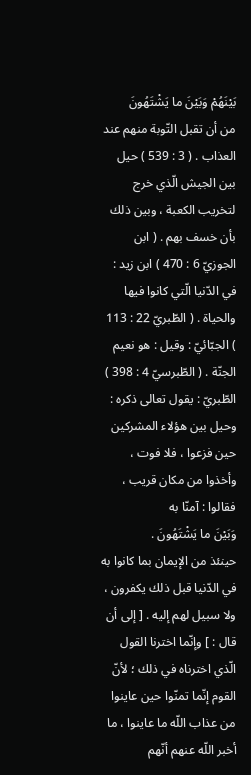بَيْنَهُمْ وَبَيْنَ ما يَشْتَهُونَ
من أن تقبل التّوبة منهم عند العذاب . ( 3 : 539 ) حيل بين الجيش الّذي خرج لتخريب الكعبة ، وبين ذلك بأن خسف بهم . ( ابن الجوزيّ 6 : 470 ) ابن زيد : في الدّنيا الّتي كانوا فيها والحياة . ( الطّبريّ 22 : 113 ) الجبّائيّ : وقيل : هو نعيم الجنّة . ( الطّبرسيّ 4 : 398 ) الطّبريّ : يقول تعالى ذكره : وحيل بين هؤلاء المشركين حين فزعوا ، فلا فوت ، وأخذوا من مكان قريب ، فقالوا : آمنّا به
وَبَيْنَ ما يَشْتَهُونَ .
حينئذ من الإيمان بما كانوا به في الدّنيا قبل ذلك يكفرون ، ولا سبيل لهم إليه . [ إلى أن قال : ] وإنّما اخترنا القول الّذي اخترناه في ذلك ؛ لأنّ القوم إنّما تمنّوا حين عاينوا من عذاب اللّه ما عاينوا ، ما أخبر اللّه عنهم أنّهم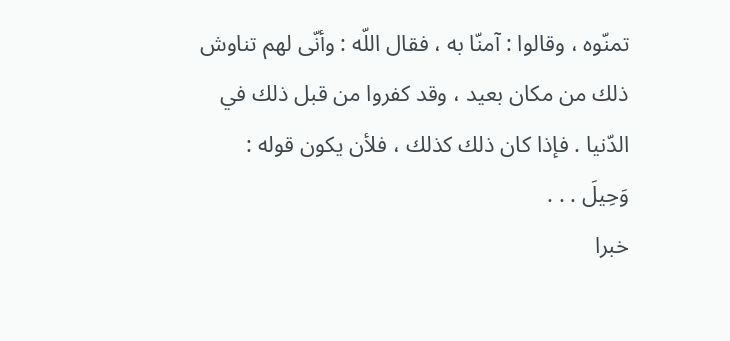تمنّوه ، وقالوا : آمنّا به ، فقال اللّه : وأنّى لهم تناوش ذلك من مكان بعيد ، وقد كفروا من قبل ذلك في الدّنيا . فإذا كان ذلك كذلك ، فلأن يكون قوله :
وَحِيلَ . . .
خبرا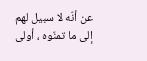عن أنّه لا سبيل لهم إلى ما تمنّوه ، أولى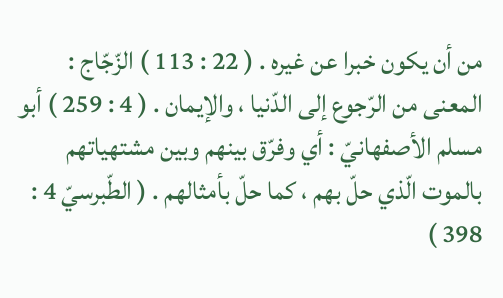من أن يكون خبرا عن غيره . ( 22 : 113 ) الزّجّاج : المعنى من الرّجوع إلى الدّنيا ، والإيمان . ( 4 : 259 ) أبو مسلم الأصفهانيّ : أي وفرّق بينهم وبين مشتهياتهم بالموت الّذي حلّ بهم ، كما حلّ بأمثالهم . ( الطّبرسيّ 4 : 398 )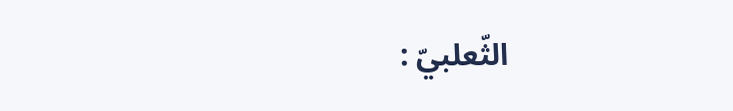الثّعلبيّ :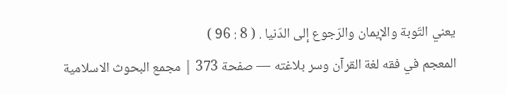يعني التّوبة والإيمان والرّجوع إلى الدّنيا . ( 8 : 96 )
المعجم في فقه لغة القرآن وسر بلاغته — صفحة 373 | مجمع البحوث الاسلامية